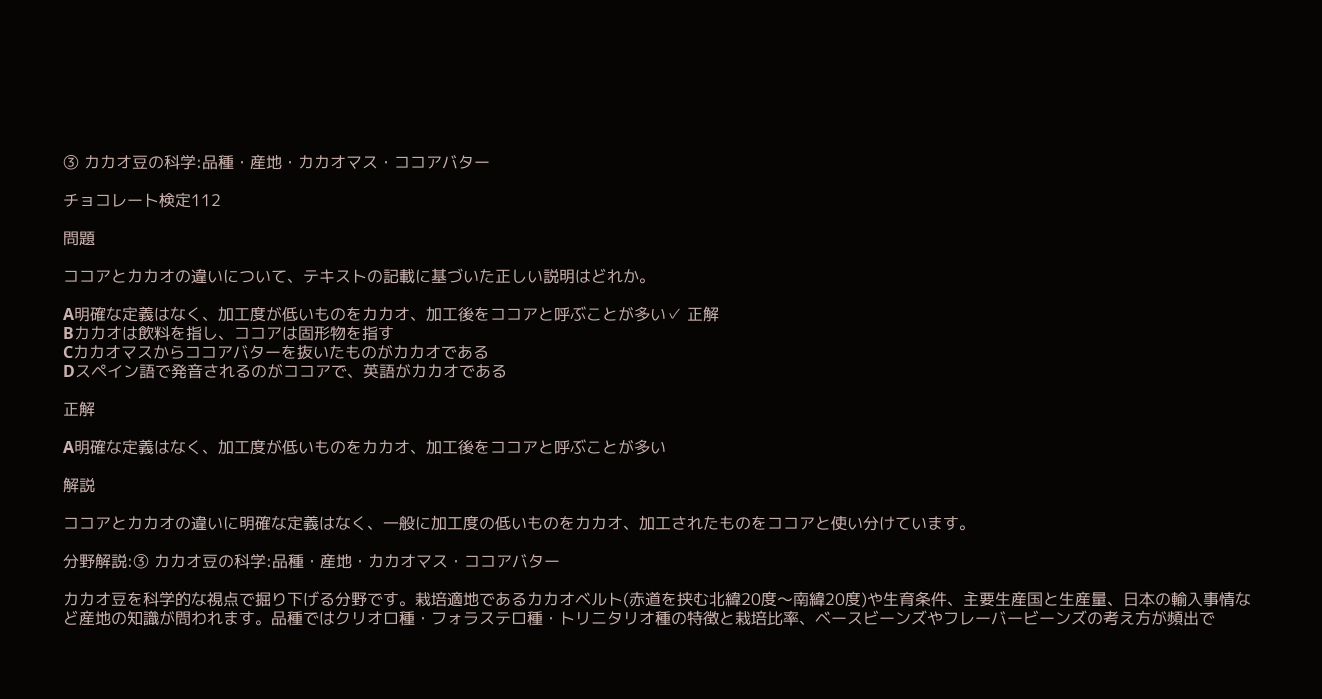③ カカオ豆の科学:品種・産地・カカオマス・ココアバター

チョコレート検定112

問題

ココアとカカオの違いについて、テキストの記載に基づいた正しい説明はどれか。

A明確な定義はなく、加工度が低いものをカカオ、加工後をココアと呼ぶことが多い✓ 正解
Bカカオは飲料を指し、ココアは固形物を指す
Cカカオマスからココアバターを抜いたものがカカオである
Dスペイン語で発音されるのがココアで、英語がカカオである

正解

A明確な定義はなく、加工度が低いものをカカオ、加工後をココアと呼ぶことが多い

解説

ココアとカカオの違いに明確な定義はなく、一般に加工度の低いものをカカオ、加工されたものをココアと使い分けています。

分野解説:③ カカオ豆の科学:品種・産地・カカオマス・ココアバター

カカオ豆を科学的な視点で掘り下げる分野です。栽培適地であるカカオベルト(赤道を挟む北緯20度〜南緯20度)や生育条件、主要生産国と生産量、日本の輸入事情など産地の知識が問われます。品種ではクリオロ種・フォラステロ種・トリニタリオ種の特徴と栽培比率、ベースビーンズやフレーバービーンズの考え方が頻出で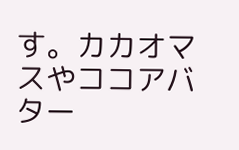す。カカオマスやココアバター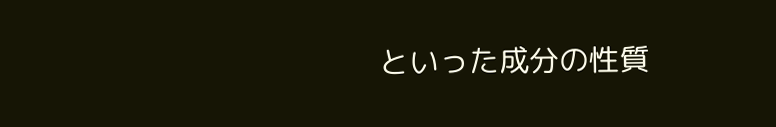といった成分の性質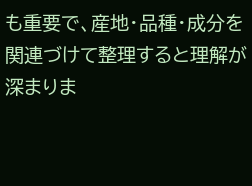も重要で、産地・品種・成分を関連づけて整理すると理解が深まりま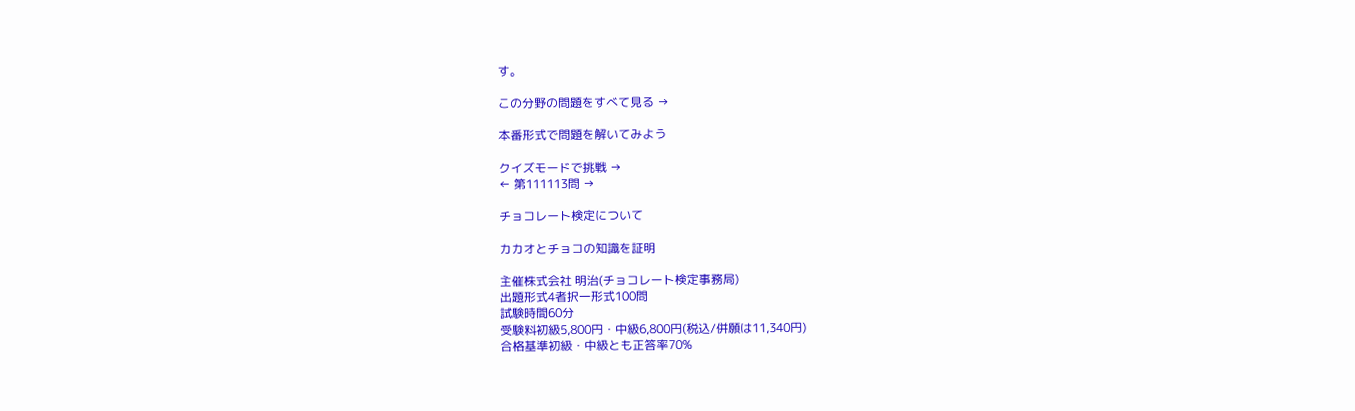す。

この分野の問題をすべて見る →

本番形式で問題を解いてみよう

クイズモードで挑戦 →
← 第111113問 →

チョコレート検定について

カカオとチョコの知識を証明

主催株式会社 明治(チョコレート検定事務局)
出題形式4者択一形式100問
試験時間60分
受験料初級5,800円・中級6,800円(税込/併願は11,340円)
合格基準初級・中級とも正答率70%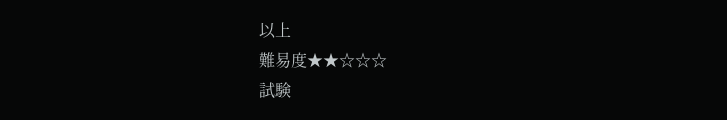以上
難易度★★☆☆☆
試験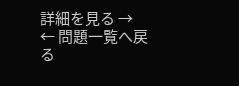詳細を見る →
← 問題一覧へ戻る